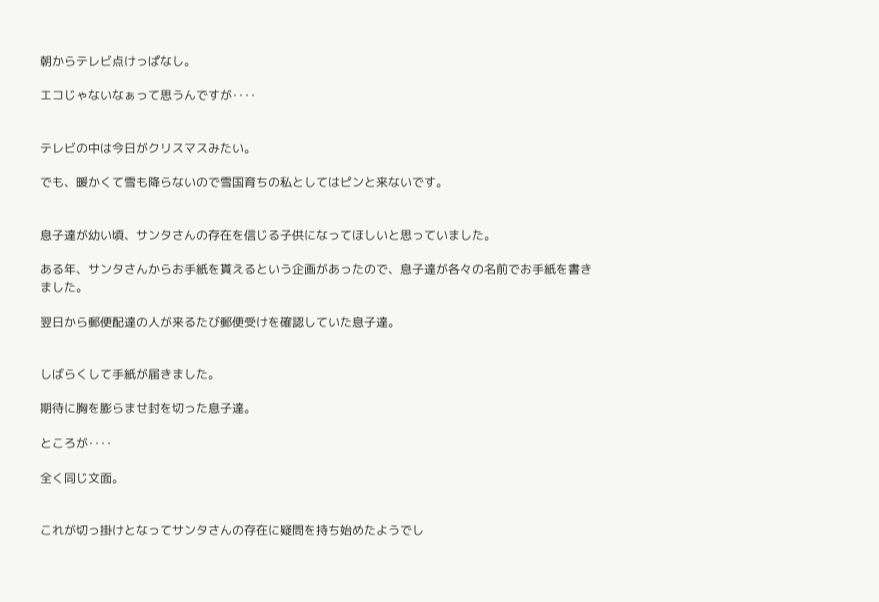朝からテレビ点けっぱなし。

エコじゃないなぁって思うんですが‥‥


テレビの中は今日がクリスマスみたい。

でも、暖かくて雪も降らないので雪国育ちの私としてはピンと来ないです。


息子達が幼い頃、サンタさんの存在を信じる子供になってほしいと思っていました。

ある年、サンタさんからお手紙を貰えるという企画があったので、息子達が各々の名前でお手紙を書きました。

翌日から郵便配達の人が来るたび郵便受けを確認していた息子達。


しばらくして手紙が届きました。

期待に胸を膨らませ封を切った息子達。

ところが‥‥

全く同じ文面。


これが切っ掛けとなってサンタさんの存在に疑問を持ち始めたようでし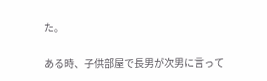た。

ある時、子供部屋で長男が次男に言って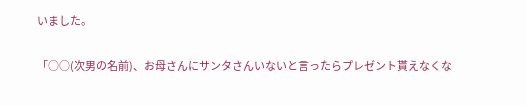いました。

「○○(次男の名前)、お母さんにサンタさんいないと言ったらプレゼント貰えなくな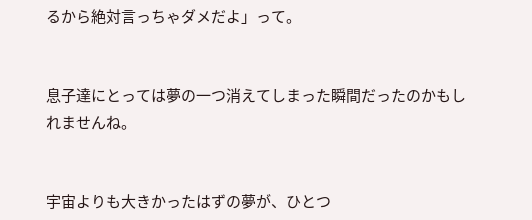るから絶対言っちゃダメだよ」って。


息子達にとっては夢の一つ消えてしまった瞬間だったのかもしれませんね。


宇宙よりも大きかったはずの夢が、ひとつ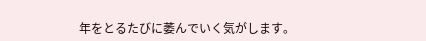年をとるたびに萎んでいく気がします。